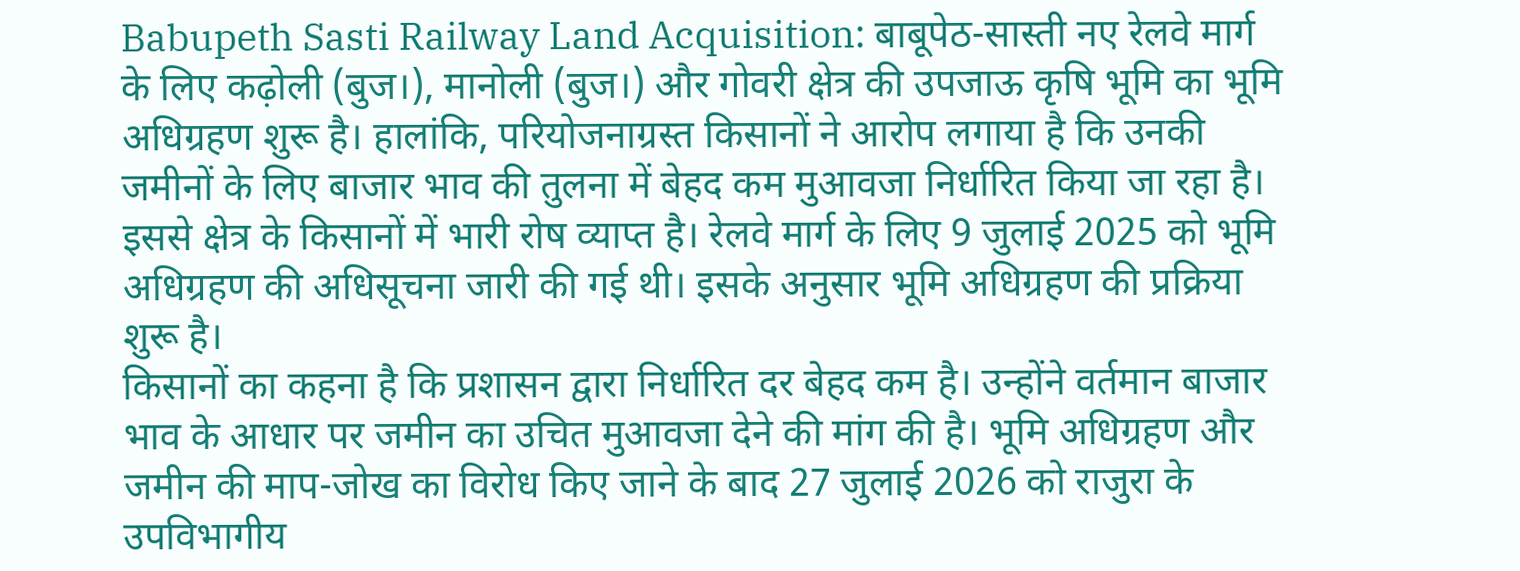Babupeth Sasti Railway Land Acquisition: बाबूपेठ-सास्ती नए रेलवे मार्ग के लिए कढ़ोली (बुज।), मानोली (बुज।) और गोवरी क्षेत्र की उपजाऊ कृषि भूमि का भूमि अधिग्रहण शुरू है। हालांकि, परियोजनाग्रस्त किसानों ने आरोप लगाया है कि उनकी जमीनों के लिए बाजार भाव की तुलना में बेहद कम मुआवजा निर्धारित किया जा रहा है। इससे क्षेत्र के किसानों में भारी रोष व्याप्त है। रेलवे मार्ग के लिए 9 जुलाई 2025 को भूमि अधिग्रहण की अधिसूचना जारी की गई थी। इसके अनुसार भूमि अधिग्रहण की प्रक्रिया शुरू है।
किसानों का कहना है कि प्रशासन द्वारा निर्धारित दर बेहद कम है। उन्होंने वर्तमान बाजार भाव के आधार पर जमीन का उचित मुआवजा देने की मांग की है। भूमि अधिग्रहण और जमीन की माप-जोख का विरोध किए जाने के बाद 27 जुलाई 2026 को राजुरा के उपविभागीय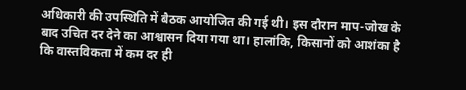अधिकारी की उपस्थिति में बैठक आयोजित की गई थी। इस दौरान माप-जोख के बाद उचित दर देने का आश्वासन दिया गया था। हालांकि, किसानों को आशंका है कि वास्तविकता में कम दर ही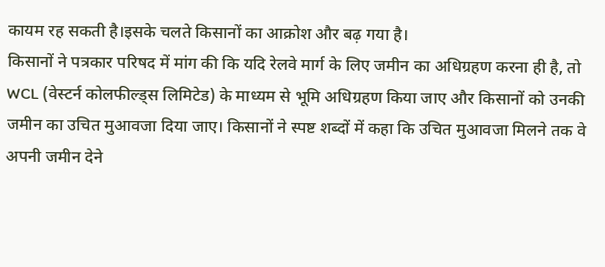कायम रह सकती है।इसके चलते किसानों का आक्रोश और बढ़ गया है।
किसानों ने पत्रकार परिषद में मांग की कि यदि रेलवे मार्ग के लिए जमीन का अधिग्रहण करना ही है, तो WCL (वेस्टर्न कोलफील्ड्स लिमिटेड) के माध्यम से भूमि अधिग्रहण किया जाए और किसानों को उनकी जमीन का उचित मुआवजा दिया जाए। किसानों ने स्पष्ट शब्दों में कहा कि उचित मुआवजा मिलने तक वे अपनी जमीन देने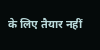के लिए तैयार नहीं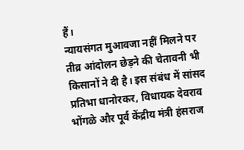हैं।
न्यायसंगत मुआवजा नहीं मिलने पर तीव्र आंदोलन छेड़ने की चेतावनी भी किसानों ने दी है। इस संबंध में सांसद प्रतिभा धानोरकर, विधायक देवराव भोंगळे और पूर्व केंद्रीय मंत्री हंसराज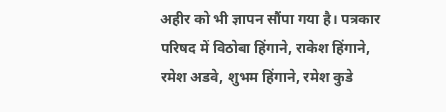अहीर को भी ज्ञापन सौंपा गया है। पत्रकार परिषद में विठोबा हिंगाने, राकेश हिंगाने, रमेश अडवे, शुभम हिंगाने, रमेश कुडे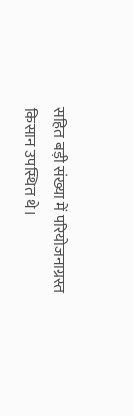सहित बड़ी संख्या में परियोजनाग्रस्त किसान उपस्थित थे।